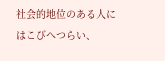社会的地位のある人にはこびへつらい、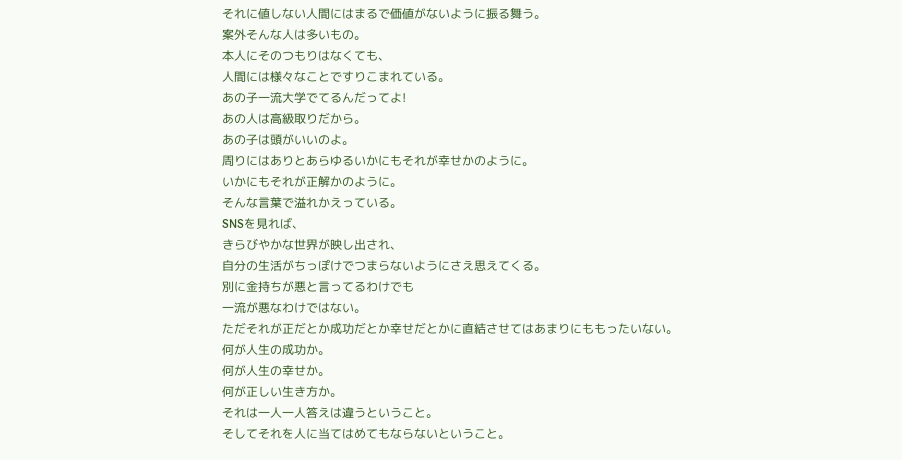それに値しない人間にはまるで価値がないように振る舞う。
案外そんな人は多いもの。
本人にそのつもりはなくても、
人間には様々なことですりこまれている。
あの子一流大学でてるんだってよ!
あの人は高級取りだから。
あの子は頭がいいのよ。
周りにはありとあらゆるいかにもそれが幸せかのように。
いかにもそれが正解かのように。
そんな言葉で溢れかえっている。
SNSを見れば、
きらびやかな世界が映し出され、
自分の生活がちっぽけでつまらないようにさえ思えてくる。
別に金持ちが悪と言ってるわけでも
一流が悪なわけではない。
ただそれが正だとか成功だとか幸せだとかに直結させてはあまりにももったいない。
何が人生の成功か。
何が人生の幸せか。
何が正しい生き方か。
それは一人一人答えは違うということ。
そしてそれを人に当てはめてもならないということ。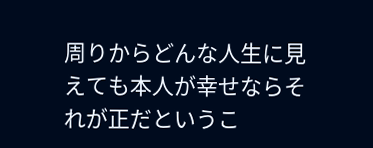周りからどんな人生に見えても本人が幸せならそれが正だというこ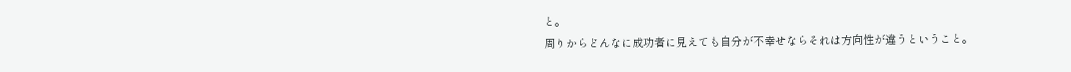と。
周りからどんなに成功者に見えても自分が不幸せならそれは方向性が違うということ。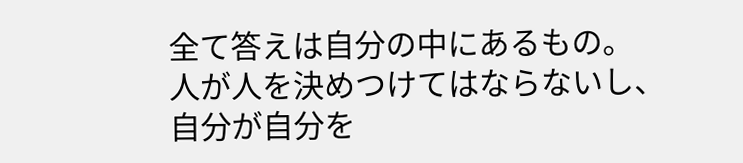全て答えは自分の中にあるもの。
人が人を決めつけてはならないし、
自分が自分を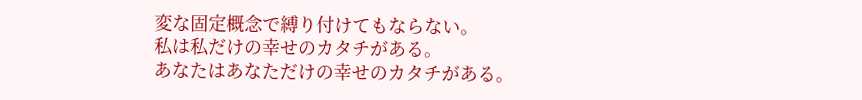変な固定概念で縛り付けてもならない。
私は私だけの幸せのカタチがある。
あなたはあなただけの幸せのカタチがある。